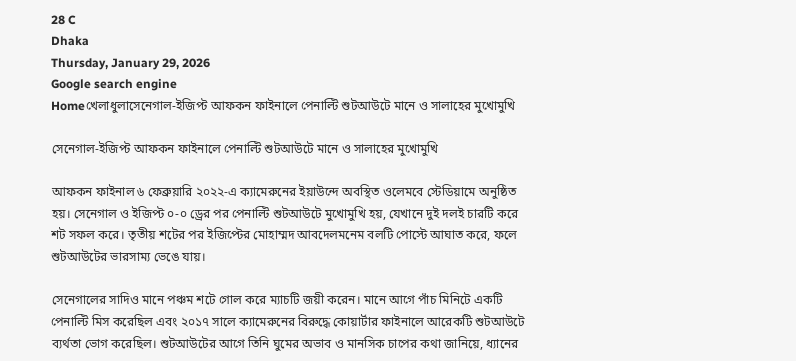28 C
Dhaka
Thursday, January 29, 2026
Google search engine
Homeখেলাধুলাসেনেগাল‑ইজিপ্ট আফকন ফাইনালে পেনাল্টি শুটআউটে মানে ও সালাহের মুখোমুখি

সেনেগাল‑ইজিপ্ট আফকন ফাইনালে পেনাল্টি শুটআউটে মানে ও সালাহের মুখোমুখি

আফকন ফাইনাল ৬ ফেব্রুয়ারি ২০২২-এ ক্যামেরুনের ইয়াউন্দে অবস্থিত ওলেমবে স্টেডিয়ামে অনুষ্ঠিত হয়। সেনেগাল ও ইজিপ্ট ০-০ ড্রের পর পেনাল্টি শুটআউটে মুখোমুখি হয়, যেখানে দুই দলই চারটি করে শট সফল করে। তৃতীয় শটের পর ইজিপ্টের মোহাম্মদ আবদেলমনেম বলটি পোস্টে আঘাত করে, ফলে শুটআউটের ভারসাম্য ভেঙে যায়।

সেনেগালের সাদিও মানে পঞ্চম শটে গোল করে ম্যাচটি জয়ী করেন। মানে আগে পাঁচ মিনিটে একটি পেনাল্টি মিস করেছিল এবং ২০১৭ সালে ক্যামেরুনের বিরুদ্ধে কোয়ার্টার ফাইনালে আরেকটি শুটআউটে ব্যর্থতা ভোগ করেছিল। শুটআউটের আগে তিনি ঘুমের অভাব ও মানসিক চাপের কথা জানিয়ে, ধ্যানের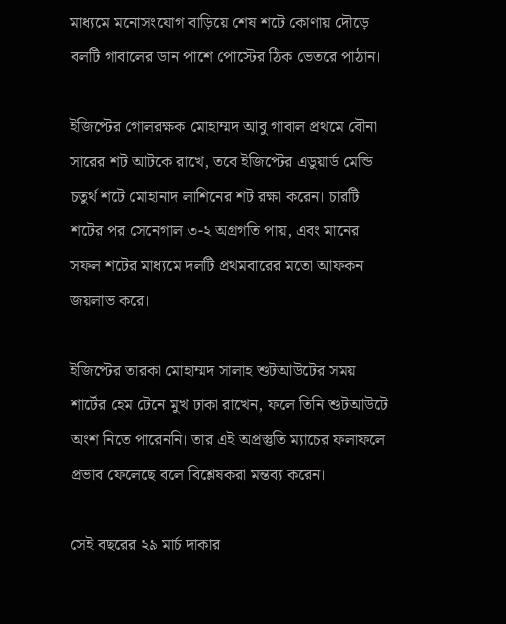মাধ্যমে মনোসংযোগ বাড়িয়ে শেষ শটে কোণায় দৌড়ে বলটি গাবালের ডান পাশে পোস্টের ঠিক ভেতরে পাঠান।

ইজিপ্টের গোলরক্ষক মোহাম্মদ আবু গাবাল প্রথমে বৌনা সারের শট আটকে রাখে, তবে ইজিপ্টের এডুয়ার্ড মেন্ডি চতুর্থ শটে মোহানাদ লাশিনের শট রক্ষা করেন। চারটি শটের পর সেনেগাল ৩-২ অগ্রগতি পায়, এবং মানের সফল শটের মাধ্যমে দলটি প্রথমবারের মতো আফকন জয়লাভ করে।

ইজিপ্টের তারকা মোহাম্মদ সালাহ শুটআউটের সময় শার্টের হেম টেনে মুখ ঢাকা রাখেন, ফলে তিনি শুটআউটে অংশ নিতে পারেননি। তার এই অপ্রস্তুতি ম্যাচের ফলাফলে প্রভাব ফেলেছে বলে বিশ্লেষকরা মন্তব্য করেন।

সেই বছরের ২৯ মার্চ দাকার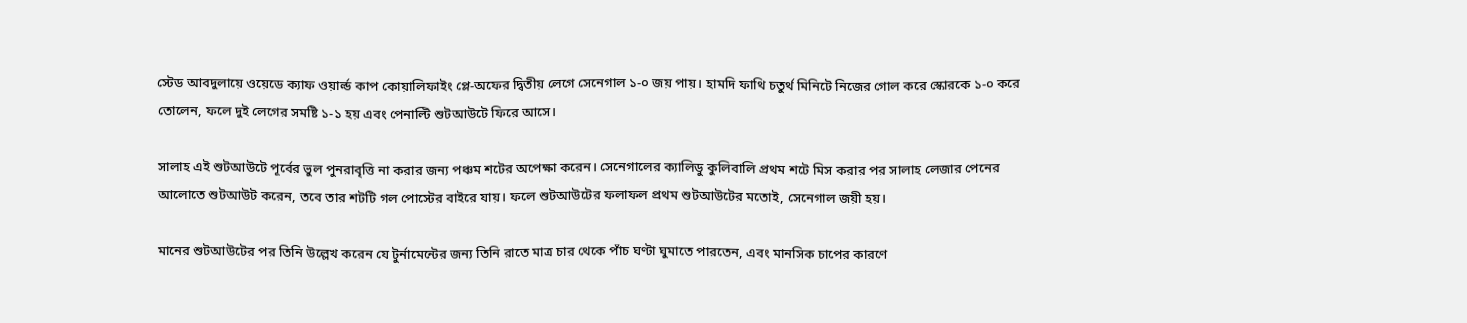স্টেড আবদুলায়ে ওয়েডে ক্যাফ ওয়ার্ল্ড কাপ কোয়ালিফাইং প্লে-অফের দ্বিতীয় লেগে সেনেগাল ১-০ জয় পায়। হামদি ফাথি চতুর্থ মিনিটে নিজের গোল করে স্কোরকে ১-০ করে তোলেন, ফলে দুই লেগের সমষ্টি ১-১ হয় এবং পেনাল্টি শুটআউটে ফিরে আসে।

সালাহ এই শুটআউটে পূর্বের ভুল পুনরাবৃত্তি না করার জন্য পঞ্চম শটের অপেক্ষা করেন। সেনেগালের ক্যালিডু কুলিবালি প্রথম শটে মিস করার পর সালাহ লেজার পেনের আলোতে শুটআউট করেন, তবে তার শটটি গল পোস্টের বাইরে যায়। ফলে শুটআউটের ফলাফল প্রথম শুটআউটের মতোই, সেনেগাল জয়ী হয়।

মানের শুটআউটের পর তিনি উল্লেখ করেন যে টুর্নামেন্টের জন্য তিনি রাতে মাত্র চার থেকে পাঁচ ঘণ্টা ঘুমাতে পারতেন, এবং মানসিক চাপের কারণে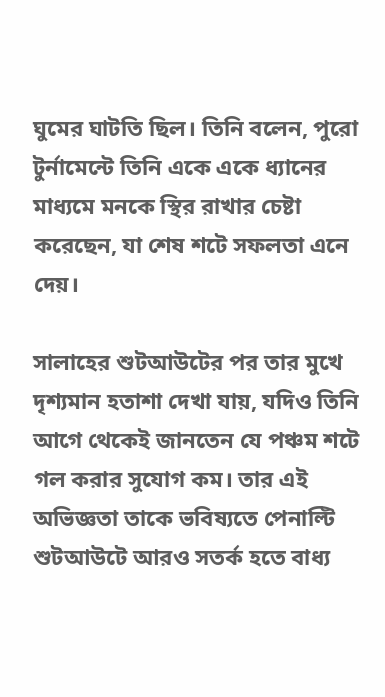ঘুমের ঘাটতি ছিল। তিনি বলেন, পুরো টুর্নামেন্টে তিনি একে একে ধ্যানের মাধ্যমে মনকে স্থির রাখার চেষ্টা করেছেন, যা শেষ শটে সফলতা এনে দেয়।

সালাহের শুটআউটের পর তার মুখে দৃশ্যমান হতাশা দেখা যায়, যদিও তিনি আগে থেকেই জানতেন যে পঞ্চম শটে গল করার সুযোগ কম। তার এই অভিজ্ঞতা তাকে ভবিষ্যতে পেনাল্টি শুটআউটে আরও সতর্ক হতে বাধ্য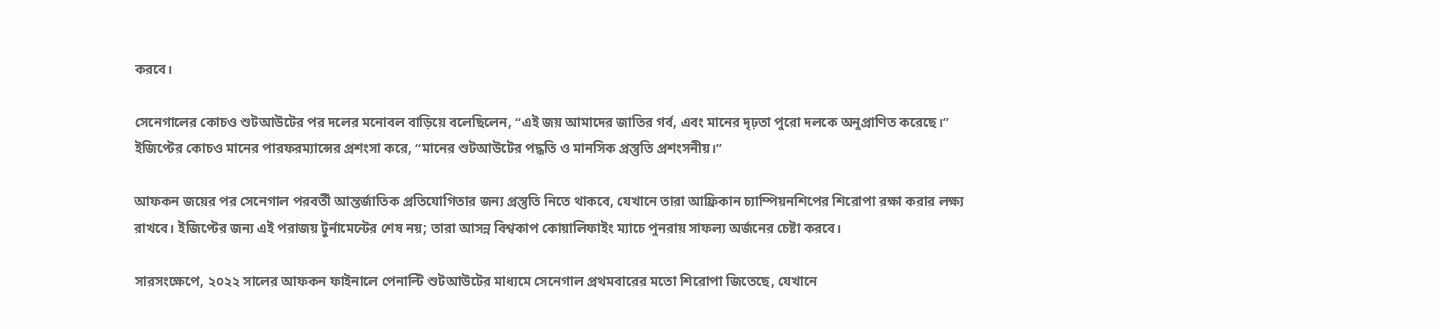করবে।

সেনেগালের কোচও শুটআউটের পর দলের মনোবল বাড়িয়ে বলেছিলেন, “এই জয় আমাদের জাতির গর্ব, এবং মানের দৃঢ়তা পুরো দলকে অনুপ্রাণিত করেছে।” ইজিপ্টের কোচও মানের পারফরম্যান্সের প্রশংসা করে, “মানের শুটআউটের পদ্ধতি ও মানসিক প্রস্তুতি প্রশংসনীয়।”

আফকন জয়ের পর সেনেগাল পরবর্তী আন্তর্জাতিক প্রতিযোগিতার জন্য প্রস্তুতি নিতে থাকবে, যেখানে তারা আফ্রিকান চ্যাম্পিয়নশিপের শিরোপা রক্ষা করার লক্ষ্য রাখবে। ইজিপ্টের জন্য এই পরাজয় টুর্নামেন্টের শেষ নয়; তারা আসন্ন বিশ্বকাপ কোয়ালিফাইং ম্যাচে পুনরায় সাফল্য অর্জনের চেষ্টা করবে।

সারসংক্ষেপে, ২০২২ সালের আফকন ফাইনালে পেনাল্টি শুটআউটের মাধ্যমে সেনেগাল প্রথমবারের মতো শিরোপা জিতেছে, যেখানে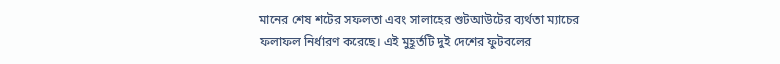মানের শেষ শটের সফলতা এবং সালাহের শুটআউটের ব্যর্থতা ম্যাচের ফলাফল নির্ধারণ করেছে। এই মুহূর্তটি দুই দেশের ফুটবলের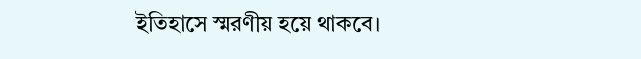ইতিহাসে স্মরণীয় হয়ে থাকবে।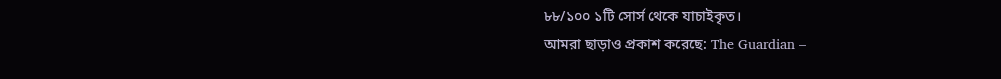৮৮/১০০ ১টি সোর্স থেকে যাচাইকৃত।
আমরা ছাড়াও প্রকাশ করেছে: The Guardian –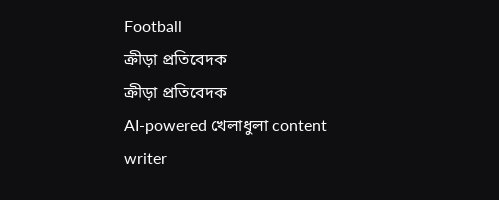Football
ক্রীড়া প্রতিবেদক
ক্রীড়া প্রতিবেদক
AI-powered খেলাধুলা content writer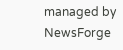managed by NewsForge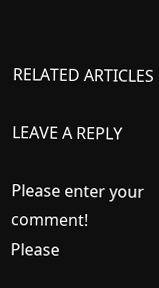RELATED ARTICLES

LEAVE A REPLY

Please enter your comment!
Please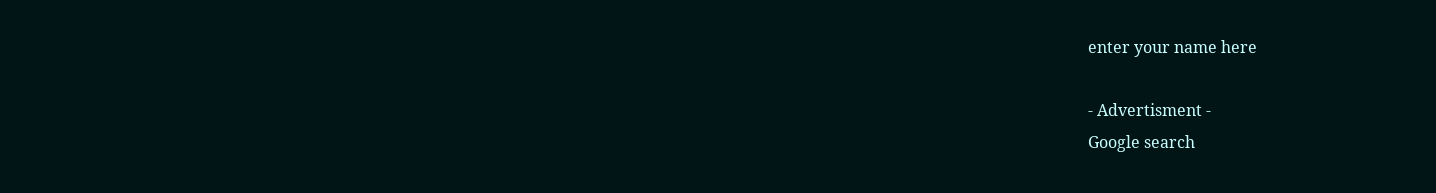enter your name here

- Advertisment -
Google search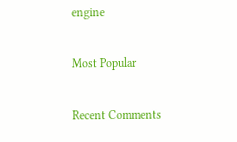engine

Most Popular

Recent Comments